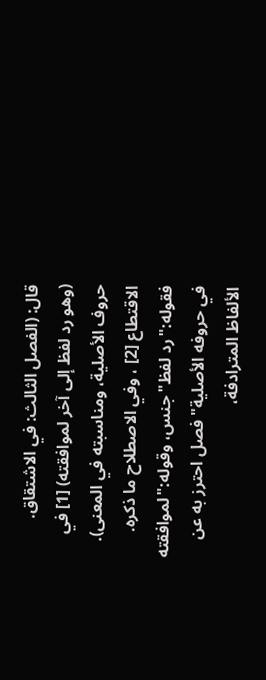قال: (الفصل الثالث: في الاشتقاق.
(وهو رد لفظ إلى آخر لموافقته) [1] في حروف الأصلية، ومناسبته في المعنى).
الاقتطاع [2] ، وفي الاصطلاح ما ذكره. فقوله:"رد لفظ"جنس، وقوله:"لموافقته في حروفه الأصلية"فصل احترز به عن الألفاظ المترادفة،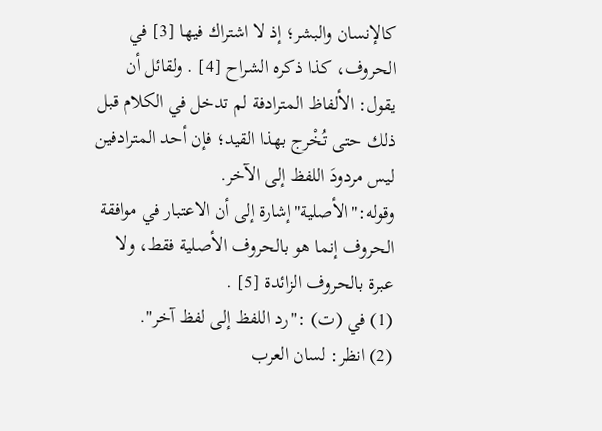كالإنسان والبشر؛ إذ لا اشتراك فيها [3] في الحروف، كذا ذكره الشراح [4] . ولقائل أن يقول: الألفاظ المترادفة لم تدخل في الكلام قبل ذلك حتى تُخْرج بهذا القيد؛ فإن أحد المترادفين ليس مردودَ اللفظ إلى الآخر.
وقوله:"الأصلية"إشارة إلى أن الاعتبار في موافقة الحروف إنما هو بالحروف الأصلية فقط، ولا عبرة بالحروف الزائدة [5] .
(1) في (ت) :"رد اللفظ إلى لفظ آخر".
(2) انظر: لسان العرب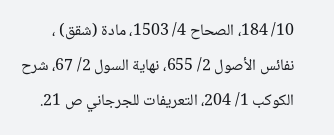10/ 184، الصحاح 4/ 1503، مادة (شقق) ، نفائس الأصول 2/ 655، نهاية السول 2/ 67، شرح الكوكب 1/ 204، التعريفات للجرجاني ص 21.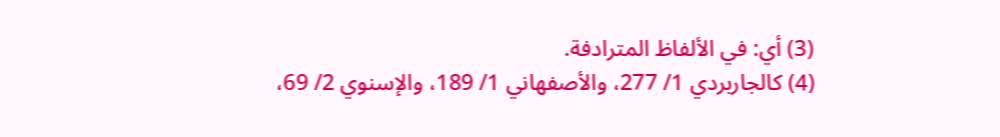(3) أي: في الألفاظ المترادفة.
(4) كالجاربردي 1/ 277، والأصفهاني 1/ 189، والإسنوي 2/ 69،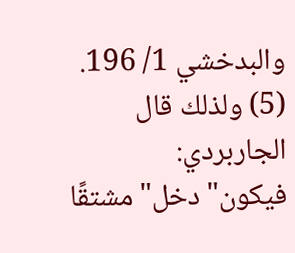والبدخشي 1/ 196.
(5) ولذلك قال الجاربردي: فيكون"دخل"مشتقًا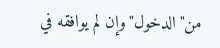من"الدخول"وإن لم يوافقه في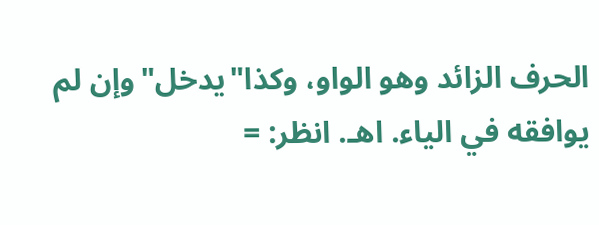الحرف الزائد وهو الواو، وكذا"يدخل"وإن لم يوافقه في الياء. اهـ. انظر: =